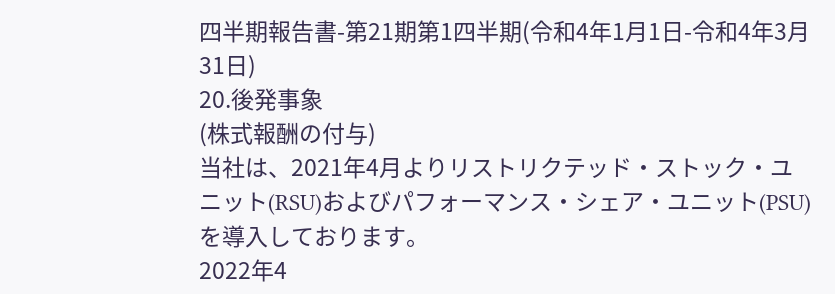四半期報告書-第21期第1四半期(令和4年1月1日-令和4年3月31日)
20.後発事象
(株式報酬の付与)
当社は、2021年4月よりリストリクテッド・ストック・ユニット(RSU)およびパフォーマンス・シェア・ユニット(PSU)を導入しております。
2022年4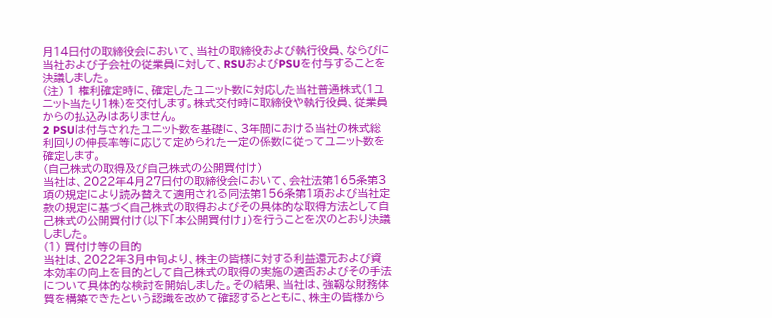月14日付の取締役会において、当社の取締役および執行役員、ならびに当社および子会社の従業員に対して、RSUおよびPSUを付与することを決議しました。
(注) 1 権利確定時に、確定したユニット数に対応した当社普通株式(1ユニット当たり1株)を交付します。株式交付時に取締役や執行役員、従業員からの払込みはありません。
2 PSUは付与されたユニット数を基礎に、3年間における当社の株式総利回りの伸長率等に応じて定められた一定の係数に従ってユニット数を確定します。
(自己株式の取得及び自己株式の公開買付け)
当社は、2022年4月27日付の取締役会において、会社法第165条第3項の規定により読み替えて適用される同法第156条第1項および当社定款の規定に基づく自己株式の取得およびその具体的な取得方法として自己株式の公開買付け(以下「本公開買付け」)を行うことを次のとおり決議しました。
(1) 買付け等の目的
当社は、2022年3月中旬より、株主の皆様に対する利益還元および資本効率の向上を目的として自己株式の取得の実施の適否およびその手法について具体的な検討を開始しました。その結果、当社は、強靱な財務体質を構築できたという認識を改めて確認するとともに、株主の皆様から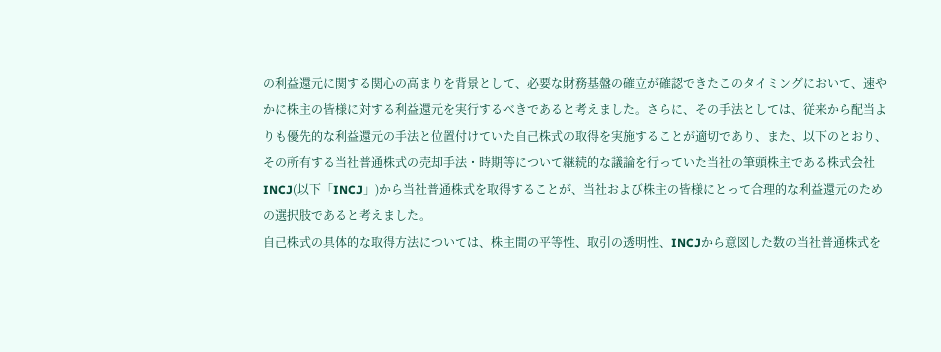の利益還元に関する関心の高まりを背景として、必要な財務基盤の確立が確認できたこのタイミングにおいて、速やかに株主の皆様に対する利益還元を実行するべきであると考えました。さらに、その手法としては、従来から配当よりも優先的な利益還元の手法と位置付けていた自己株式の取得を実施することが適切であり、また、以下のとおり、その所有する当社普通株式の売却手法・時期等について継続的な議論を行っていた当社の筆頭株主である株式会社INCJ(以下「INCJ」)から当社普通株式を取得することが、当社および株主の皆様にとって合理的な利益還元のための選択肢であると考えました。
自己株式の具体的な取得方法については、株主間の平等性、取引の透明性、INCJから意図した数の当社普通株式を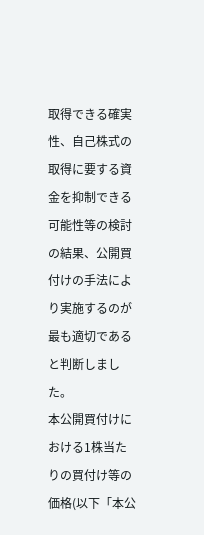取得できる確実性、自己株式の取得に要する資金を抑制できる可能性等の検討の結果、公開買付けの手法により実施するのが最も適切であると判断しました。
本公開買付けにおける1株当たりの買付け等の価格(以下「本公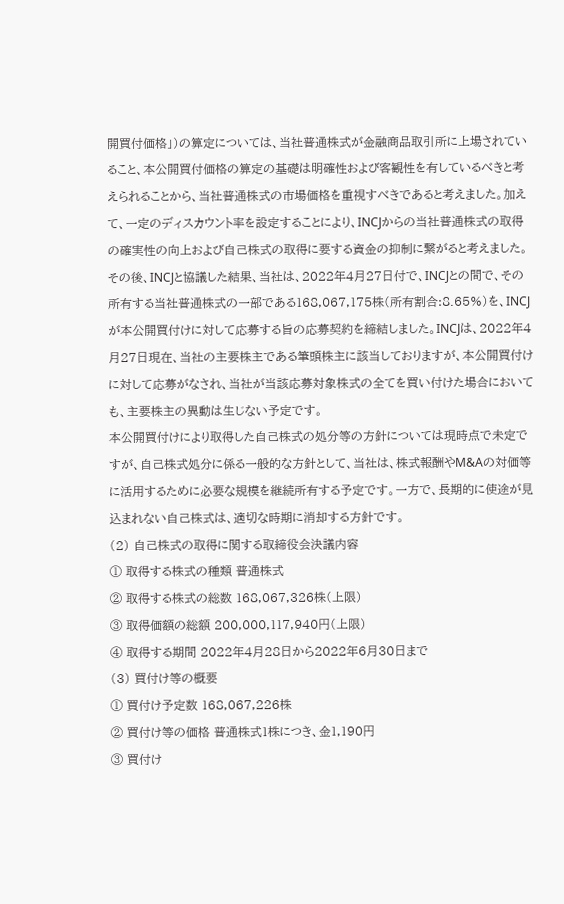開買付価格」)の算定については、当社普通株式が金融商品取引所に上場されていること、本公開買付価格の算定の基礎は明確性および客観性を有しているべきと考えられることから、当社普通株式の市場価格を重視すべきであると考えました。加えて、一定のディスカウント率を設定することにより、INCJからの当社普通株式の取得の確実性の向上および自己株式の取得に要する資金の抑制に繋がると考えました。
その後、INCJと協議した結果、当社は、2022年4月27日付で、INCJとの間で、その所有する当社普通株式の一部である168,067,175株(所有割合:8.65%)を、INCJが本公開買付けに対して応募する旨の応募契約を締結しました。INCJは、2022年4月27日現在、当社の主要株主である筆頭株主に該当しておりますが、本公開買付けに対して応募がなされ、当社が当該応募対象株式の全てを買い付けた場合においても、主要株主の異動は生じない予定です。
本公開買付けにより取得した自己株式の処分等の方針については現時点で未定ですが、自己株式処分に係る一般的な方針として、当社は、株式報酬やM&Aの対価等に活用するために必要な規模を継続所有する予定です。一方で、長期的に使途が見込まれない自己株式は、適切な時期に消却する方針です。
(2) 自己株式の取得に関する取締役会決議内容
① 取得する株式の種類 普通株式
② 取得する株式の総数 168,067,326株(上限)
③ 取得価額の総額 200,000,117,940円(上限)
④ 取得する期間 2022年4月28日から2022年6月30日まで
(3) 買付け等の概要
① 買付け予定数 168,067,226株
② 買付け等の価格 普通株式1株につき、金1,190円
③ 買付け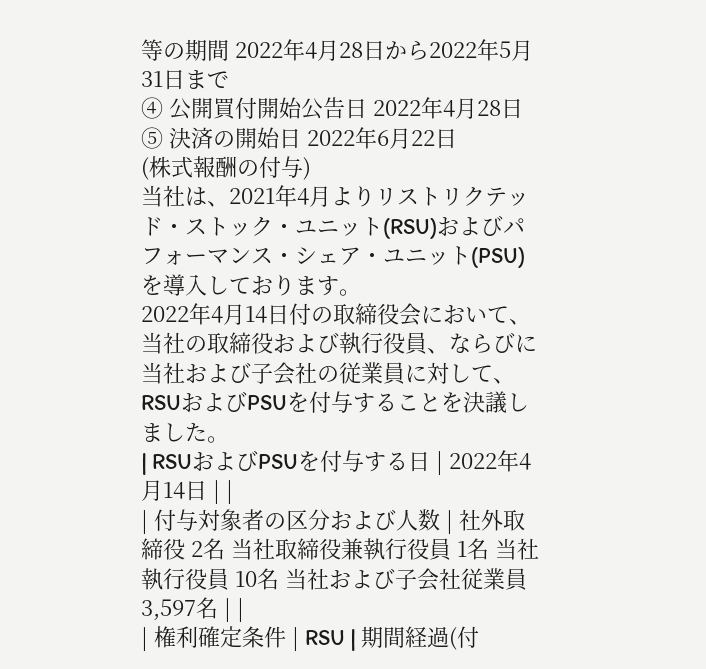等の期間 2022年4月28日から2022年5月31日まで
④ 公開買付開始公告日 2022年4月28日
⑤ 決済の開始日 2022年6月22日
(株式報酬の付与)
当社は、2021年4月よりリストリクテッド・ストック・ユニット(RSU)およびパフォーマンス・シェア・ユニット(PSU)を導入しております。
2022年4月14日付の取締役会において、当社の取締役および執行役員、ならびに当社および子会社の従業員に対して、RSUおよびPSUを付与することを決議しました。
| RSUおよびPSUを付与する日 | 2022年4月14日 | |
| 付与対象者の区分および人数 | 社外取締役 2名 当社取締役兼執行役員 1名 当社執行役員 10名 当社および子会社従業員 3,597名 | |
| 権利確定条件 | RSU | 期間経過(付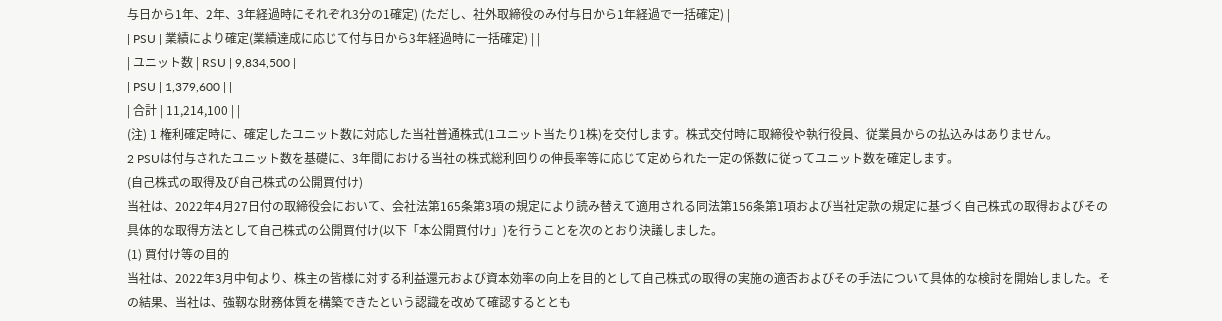与日から1年、2年、3年経過時にそれぞれ3分の1確定) (ただし、社外取締役のみ付与日から1年経過で一括確定) |
| PSU | 業績により確定(業績達成に応じて付与日から3年経過時に一括確定) | |
| ユニット数 | RSU | 9,834,500 |
| PSU | 1,379,600 | |
| 合計 | 11,214,100 | |
(注) 1 権利確定時に、確定したユニット数に対応した当社普通株式(1ユニット当たり1株)を交付します。株式交付時に取締役や執行役員、従業員からの払込みはありません。
2 PSUは付与されたユニット数を基礎に、3年間における当社の株式総利回りの伸長率等に応じて定められた一定の係数に従ってユニット数を確定します。
(自己株式の取得及び自己株式の公開買付け)
当社は、2022年4月27日付の取締役会において、会社法第165条第3項の規定により読み替えて適用される同法第156条第1項および当社定款の規定に基づく自己株式の取得およびその具体的な取得方法として自己株式の公開買付け(以下「本公開買付け」)を行うことを次のとおり決議しました。
(1) 買付け等の目的
当社は、2022年3月中旬より、株主の皆様に対する利益還元および資本効率の向上を目的として自己株式の取得の実施の適否およびその手法について具体的な検討を開始しました。その結果、当社は、強靱な財務体質を構築できたという認識を改めて確認するととも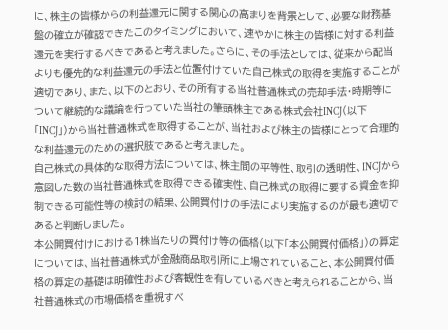に、株主の皆様からの利益還元に関する関心の高まりを背景として、必要な財務基盤の確立が確認できたこのタイミングにおいて、速やかに株主の皆様に対する利益還元を実行するべきであると考えました。さらに、その手法としては、従来から配当よりも優先的な利益還元の手法と位置付けていた自己株式の取得を実施することが適切であり、また、以下のとおり、その所有する当社普通株式の売却手法・時期等について継続的な議論を行っていた当社の筆頭株主である株式会社INCJ(以下「INCJ」)から当社普通株式を取得することが、当社および株主の皆様にとって合理的な利益還元のための選択肢であると考えました。
自己株式の具体的な取得方法については、株主間の平等性、取引の透明性、INCJから意図した数の当社普通株式を取得できる確実性、自己株式の取得に要する資金を抑制できる可能性等の検討の結果、公開買付けの手法により実施するのが最も適切であると判断しました。
本公開買付けにおける1株当たりの買付け等の価格(以下「本公開買付価格」)の算定については、当社普通株式が金融商品取引所に上場されていること、本公開買付価格の算定の基礎は明確性および客観性を有しているべきと考えられることから、当社普通株式の市場価格を重視すべ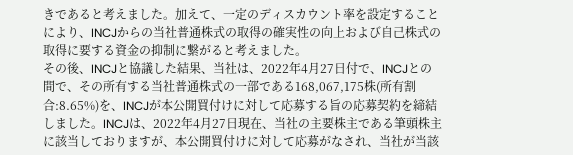きであると考えました。加えて、一定のディスカウント率を設定することにより、INCJからの当社普通株式の取得の確実性の向上および自己株式の取得に要する資金の抑制に繋がると考えました。
その後、INCJと協議した結果、当社は、2022年4月27日付で、INCJとの間で、その所有する当社普通株式の一部である168,067,175株(所有割合:8.65%)を、INCJが本公開買付けに対して応募する旨の応募契約を締結しました。INCJは、2022年4月27日現在、当社の主要株主である筆頭株主に該当しておりますが、本公開買付けに対して応募がなされ、当社が当該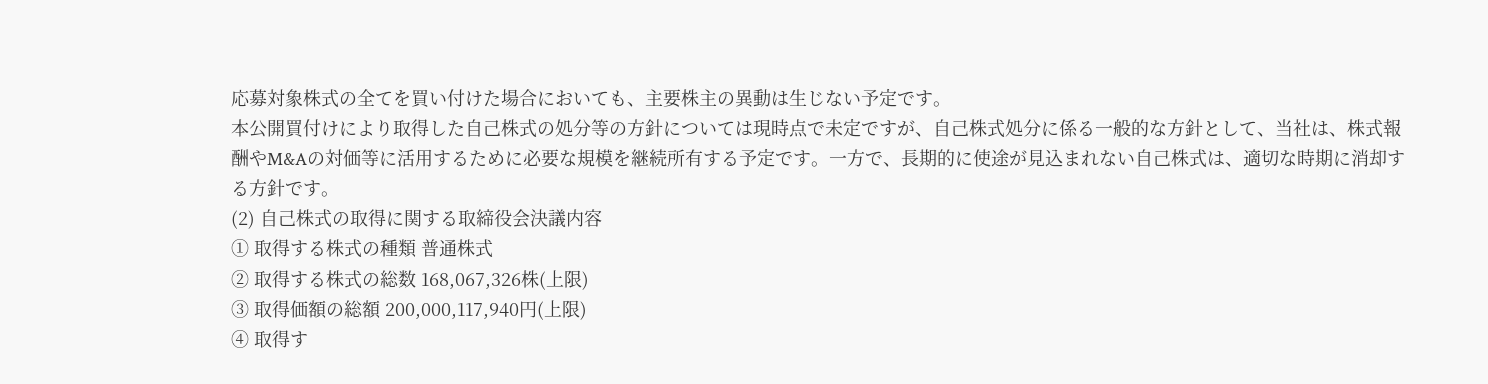応募対象株式の全てを買い付けた場合においても、主要株主の異動は生じない予定です。
本公開買付けにより取得した自己株式の処分等の方針については現時点で未定ですが、自己株式処分に係る一般的な方針として、当社は、株式報酬やM&Aの対価等に活用するために必要な規模を継続所有する予定です。一方で、長期的に使途が見込まれない自己株式は、適切な時期に消却する方針です。
(2) 自己株式の取得に関する取締役会決議内容
① 取得する株式の種類 普通株式
② 取得する株式の総数 168,067,326株(上限)
③ 取得価額の総額 200,000,117,940円(上限)
④ 取得す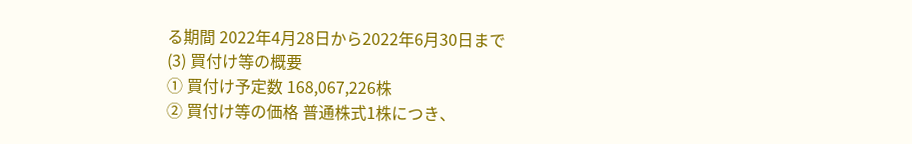る期間 2022年4月28日から2022年6月30日まで
(3) 買付け等の概要
① 買付け予定数 168,067,226株
② 買付け等の価格 普通株式1株につき、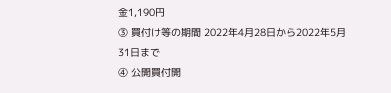金1,190円
③ 買付け等の期間 2022年4月28日から2022年5月31日まで
④ 公開買付開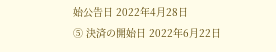始公告日 2022年4月28日
⑤ 決済の開始日 2022年6月22日